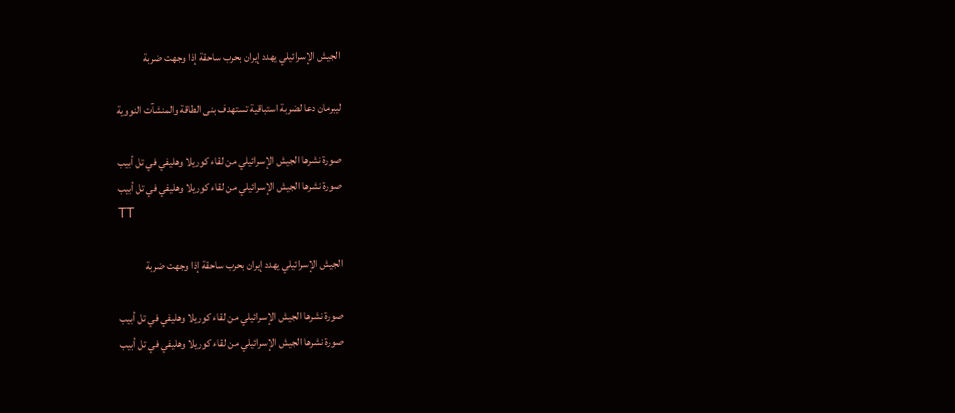الجيش الإسرائيلي يهدد إيران بحرب ساحقة إذا وجهت ضربة

ليبرمان دعا لضربة استباقية تستهدف بنى الطاقة والمنشآت النووية

صورة نشرها الجيش الإسرائيلي من لقاء كوريلا وهليفي في تل أبيب
صورة نشرها الجيش الإسرائيلي من لقاء كوريلا وهليفي في تل أبيب
TT

الجيش الإسرائيلي يهدد إيران بحرب ساحقة إذا وجهت ضربة

صورة نشرها الجيش الإسرائيلي من لقاء كوريلا وهليفي في تل أبيب
صورة نشرها الجيش الإسرائيلي من لقاء كوريلا وهليفي في تل أبيب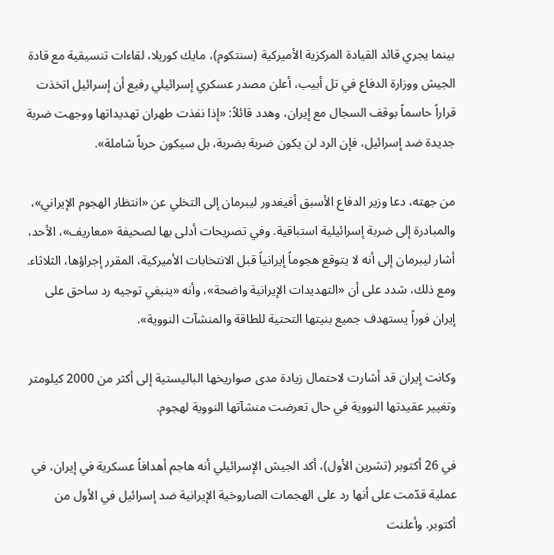بينما يجري قائد القيادة المركزية الأميركية (سنتكوم)، مايك كوريلا، لقاءات تنسيقية مع قادة الجيش ووزارة الدفاع في تل أبيب، أعلن مصدر عسكري إسرائيلي رفيع أن إسرائيل اتخذت قراراً حاسماً بوقف السجال مع إيران، وهدد قائلاً: «إذا نفذت طهران تهديداتها ووجهت ضربة جديدة ضد إسرائيل، فإن الرد لن يكون ضربة بضربة، بل سيكون حرباً شاملة».

من جهته، دعا وزير الدفاع الأسبق أفيغدور ليبرمان إلى التخلي عن «انتظار الهجوم الإيراني»، والمبادرة إلى ضربة إسرائيلية استباقية. وفي تصريحات أدلى بها لصحيفة «معاريف»، الأحد، أشار ليبرمان إلى أنه لا يتوقع هجوماً إيرانياً قبل الانتخابات الأميركية، المقرر إجراؤها، الثلاثاء. ومع ذلك، شدد على أن «التهديدات الإيرانية واضحة»، وأنه «ينبغي توجيه رد ساحق على إيران فوراً يستهدف جميع بنيتها التحتية للطاقة والمنشآت النووية».

وكانت إيران قد أشارت لاحتمال زيادة مدى صواريخها الباليستية إلى أكثر من 2000 كيلومتر وتغيير عقيدتها النووية في حال تعرضت منشآتها النووية لهجوم.

في 26 أكتوبر (تشرين الأول)، أكد الجيش الإسرائيلي أنه هاجم أهدافاً عسكرية في إيران، في عملية قدّمت على أنها رد على الهجمات الصاروخية الإيرانية ضد إسرائيل في الأول من أكتوبر. وأعلنت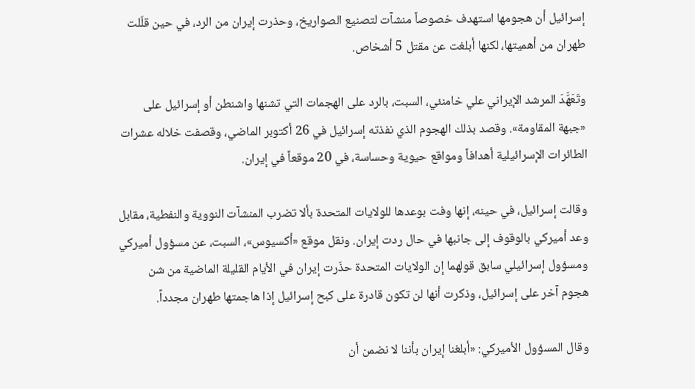إسرائيل أن هجومها استهدف خصوصاً منشآت لتصنيع الصواريخ، وحذرت إيران من الرد، في حين قلّلت طهران من أهميتها، لكنها أبلغت عن مقتل 5 أشخاص.

وتَعَهَّدَ المرشد الإيراني علي خامنئي، السبت، بالرد على الهجمات التي تشنها واشنطن أو إسرائيل على «جبهة المقاومة». وقصد بذلك الهجوم الذي نفذته إسرائيل في 26 أكتوبر الماضي، وقصفت خلاله عشرات الطائرات الإسرائيلية أهدافاً ومواقع حيوية وحساسة، في 20 موقعاً في إيران.

وقالت إسرائيل، في حينه، إنها وفت بوعدها للولايات المتحدة بألا تضرب المنشآت النووية والنفطية، مقابل وعد أميركي بالوقوف إلى جانبها في حال ردت إيران. ونقل موقع «أكسيوس»، السبت، عن مسؤول أميركي ومسؤول إسرائيلي سابق قولهما إن الولايات المتحدة حذّرت إيران في الأيام القليلة الماضية من شن هجوم آخر على إسرائيل، وذكرت أنها لن تكون قادرة على كبح إسرائيل إذا هاجمتها طهران مجدداً.

وقال المسؤول الأميركي: «أبلغنا إيران بأننا لا نضمن أن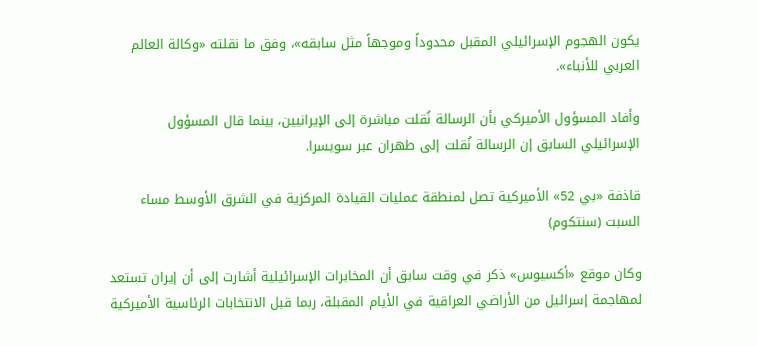يكون الهجوم الإسرائيلي المقبل محدوداً وموجهاً مثل سابقه»، وفق ما نقلته «وكالة العالم العربي للأنباء».

وأفاد المسؤول الأميركي بأن الرسالة نُقلت مباشرة إلى الإيرانيين، بينما قال المسؤول الإسرائيلي السابق إن الرسالة نُقلت إلى طهران عبر سويسرا.

قاذفة «بي 52» الأميركية تصل لمنطقة عمليات القيادة المركزية في الشرق الأوسط مساء السبت (سنتكوم)

وكان موقع «أكسيوس» ذكر في وقت سابق أن المخابرات الإسرائيلية أشارت إلى أن إيران تستعد لمهاجمة إسرائيل من الأراضي العراقية في الأيام المقبلة، ربما قبل الانتخابات الرئاسية الأميركية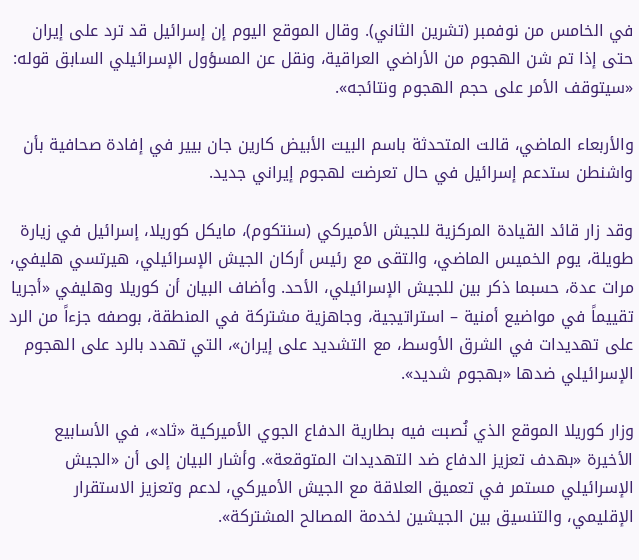في الخامس من نوفمبر (تشرين الثاني). وقال الموقع اليوم إن إسرائيل قد ترد على إيران حتى إذا تم شن الهجوم من الأراضي العراقية، ونقل عن المسؤول الإسرائيلي السابق قوله: «سيتوقف الأمر على حجم الهجوم ونتائجه».

والأربعاء الماضي، قالت المتحدثة باسم البيت الأبيض كارين جان بيير في إفادة صحافية بأن واشنطن ستدعم إسرائيل في حال تعرضت لهجوم إيراني جديد.

وقد زار قائد القيادة المركزية للجيش الأميركي (سنتكوم)، مايكل كوريلا، إسرائيل في زيارة طويلة، يوم الخميس الماضي، والتقى مع رئيس أركان الجيش الإسرائيلي، هيرتسي هليفي، مرات عدة، حسبما ذكر بين للجيش الإسرائيلي، الأحد. وأضاف البيان أن كوريلا وهليفي «أجريا تقييماً في مواضيع أمنية – استراتيجية، وجاهزية مشتركة في المنطقة، بوصفه جزءاً من الرد على تهديدات في الشرق الأوسط، مع التشديد على إيران»، التي تهدد بالرد على الهجوم الإسرائيلي ضدها «بهجوم شديد».

وزار كوريلا الموقع الذي نُصبت فيه بطارية الدفاع الجوي الأميركية «ثاد»، في الأسابيع الأخيرة «بهدف تعزيز الدفاع ضد التهديدات المتوقعة». وأشار البيان إلى أن «الجيش الإسرائيلي مستمر في تعميق العلاقة مع الجيش الأميركي، لدعم وتعزيز الاستقرار الإقليمي، والتنسيق بين الجيشين لخدمة المصالح المشتركة».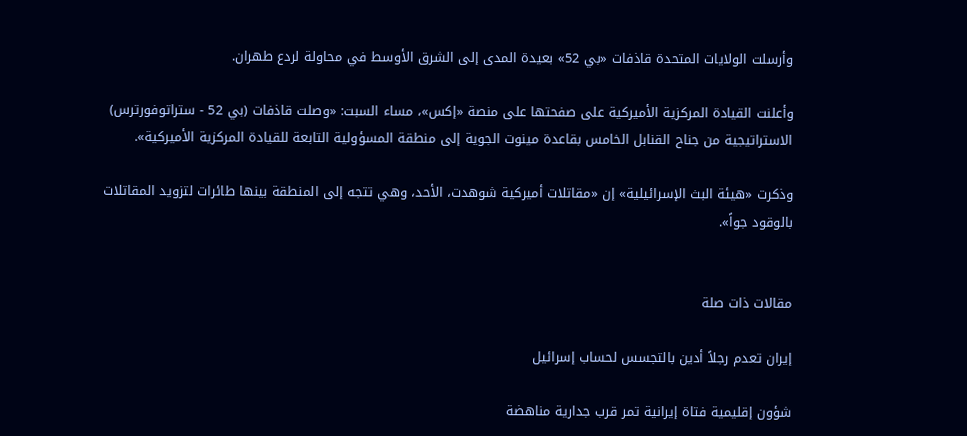وأرسلت الولايات المتحدة قاذفات «بي 52» بعيدة المدى إلى الشرق الأوسط في محاولة لردع طهران.

وأعلنت القيادة المركزية الأميركية على صفحتها على منصة «إكس»، مساء السبت: «وصلت قاذفات (بي 52 - ستراتوفورترس) الاستراتيجية من جناح القنابل الخامس بقاعدة مينوت الجوية إلى منطقة المسؤولية التابعة للقيادة المركزية الأميركية».

وذكرت «هيئة البث الإسرائيلية» إن «مقاتلات أميركية شوهدت، الأحد، وهي تتجه إلى المنطقة بينها طائرات لتزويد المقاتلات بالوقود جواً».


مقالات ذات صلة

إيران تعدم رجلاً أدين بالتجسس لحساب إسرائيل

شؤون إقليمية فتاة إيرانية تمر قرب جدارية مناهضة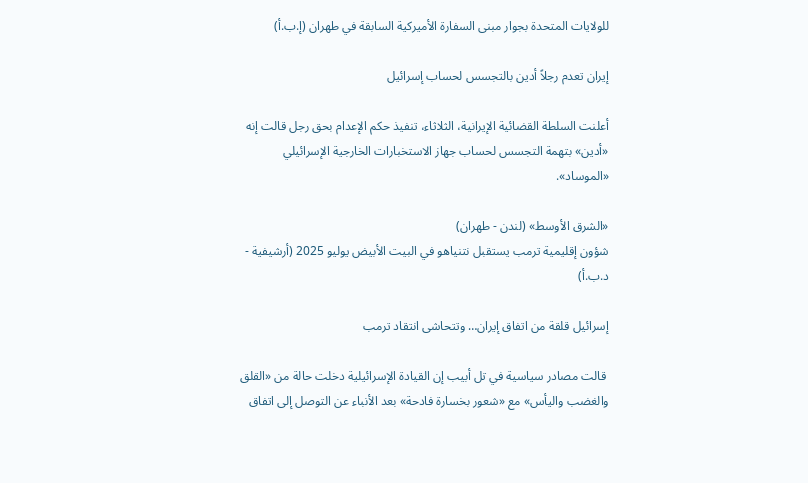للولايات المتحدة بجوار مبنى السفارة الأميركية السابقة في طهران (إ.ب.أ)

إيران تعدم رجلاً أدين بالتجسس لحساب إسرائيل

أعلنت السلطة القضائية الإيرانية، الثلاثاء، تنفيذ حكم الإعدام بحق رجل قالت إنه «أدين» بتهمة التجسس لحساب جهاز الاستخبارات الخارجية الإسرائيلي «الموساد».

«الشرق الأوسط» (لندن - طهران)
شؤون إقليمية ترمب يستقبل نتنياهو في البيت الأبيض يوليو 2025 (أرشيفية - د.ب.أ)

إسرائيل قلقة من اتفاق إيران… وتتحاشى انتقاد ترمب

 قالت مصادر سياسية في تل أبيب إن القيادة الإسرائيلية دخلت حالة من «القلق والغضب واليأس» مع «شعور بخسارة فادحة» بعد الأنباء عن التوصل إلى اتفاق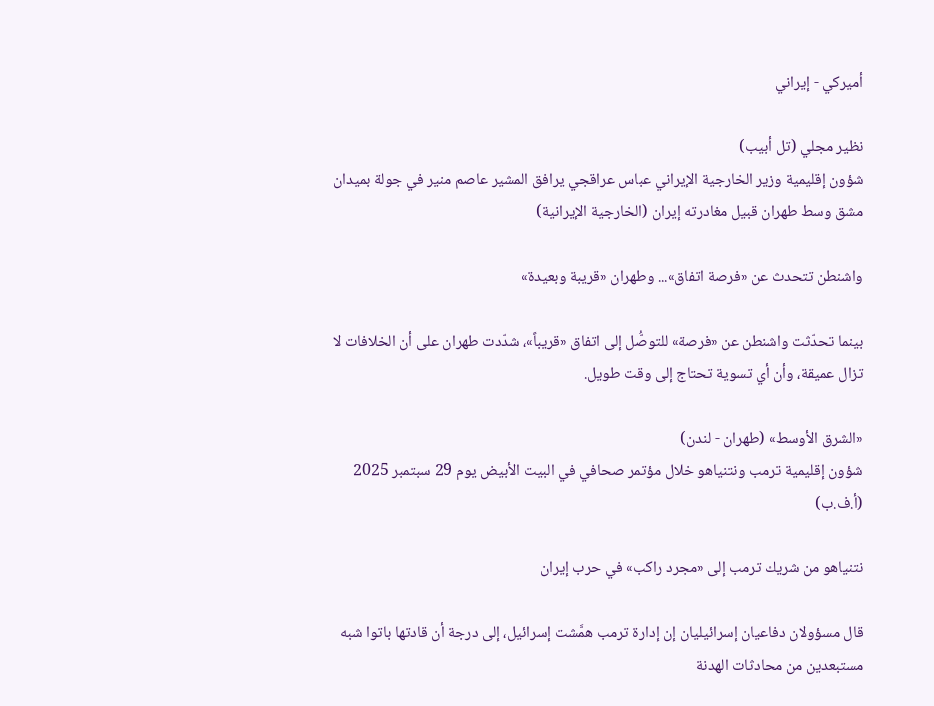أميركي - إيراني

نظير مجلي (تل أبيب)
شؤون إقليمية وزير الخارجية الإيراني عباس عراقجي يرافق المشير عاصم منير في جولة بميدان مشق وسط طهران قبيل مغادرته إيران (الخارجية الإيرانية)

واشنطن تتحدث عن «فرصة اتفاق»... وطهران «قريبة وبعيدة»

بينما تحدّثت واشنطن عن «فرصة» للتوصُّل إلى اتفاق «قريباً»، شدّدت طهران على أن الخلافات لا تزال عميقة، وأن أي تسوية تحتاج إلى وقت طويل.

«الشرق الأوسط» (طهران - لندن)
شؤون إقليمية ترمب ونتنياهو خلال مؤتمر صحافي في البيت الأبيض يوم 29 سبتمبر 2025 (أ.ف.ب)

نتنياهو من شريك ترمب إلى «مجرد راكب» في حرب إيران

قال مسؤولان دفاعيان إسرائيليان إن إدارة ترمب همَّشت إسرائيل، إلى درجة أن قادتها باتوا شبه مستبعدين من محادثات الهدنة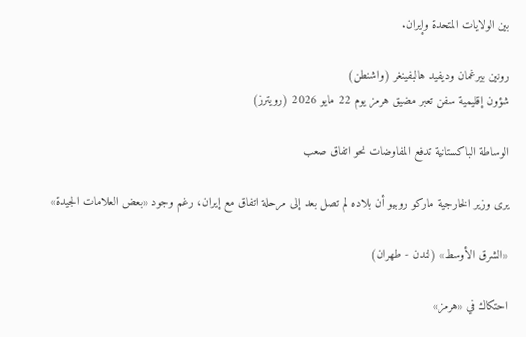بين الولايات المتحدة وإيران.

رونين بيرغمان وديفيد هالبفينغر (واشنطن)
شؤون إقليمية سفن تعبر مضيق هرمز يوم 22 مايو 2026 (رويترز)

الوساطة الباكستانية تدفع المفاوضات نحو اتفاق صعب

يرى وزير الخارجية ماركو روبيو أن بلاده لم تصل بعد إلى مرحلة اتفاق مع إيران، رغم وجود «بعض العلامات الجيدة»

«الشرق الأوسط» (لندن - طهران)

احتكاك في «هرمز»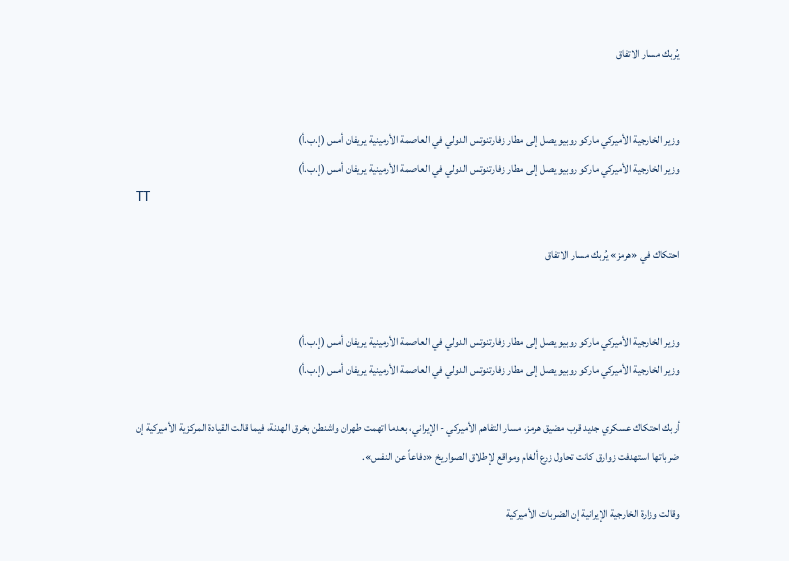يُربك مسار الاتفاق


وزير الخارجية الأميركي ماركو روبيو يصل إلى مطار زفارتنوتس الدولي في العاصمة الأرمينية يريفان أمس (إ.ب.أ)
وزير الخارجية الأميركي ماركو روبيو يصل إلى مطار زفارتنوتس الدولي في العاصمة الأرمينية يريفان أمس (إ.ب.أ)
TT

احتكاك في «هرمز» يُربك مسار الاتفاق


وزير الخارجية الأميركي ماركو روبيو يصل إلى مطار زفارتنوتس الدولي في العاصمة الأرمينية يريفان أمس (إ.ب.أ)
وزير الخارجية الأميركي ماركو روبيو يصل إلى مطار زفارتنوتس الدولي في العاصمة الأرمينية يريفان أمس (إ.ب.أ)

أربك احتكاك عسكري جديد قرب مضيق هرمز، مسار التفاهم الأميركي - الإيراني، بعدما اتهمت طهران واشنطن بخرق الهدنة، فيما قالت القيادة المركزية الأميركية إن ضرباتها استهدفت زوارق كانت تحاول زرع ألغام ومواقع لإطلاق الصواريخ «دفاعاً عن النفس».

وقالت وزارة الخارجية الإيرانية إن الضربات الأميركية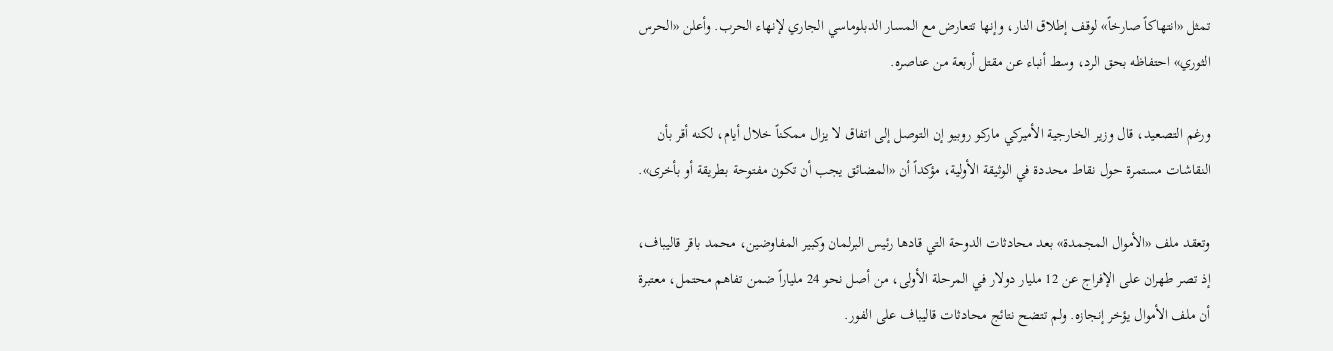تمثل «انتهاكاً صارخاً» لوقف إطلاق النار، وإنها تتعارض مع المسار الدبلوماسي الجاري لإنهاء الحرب. وأعلن «الحرس الثوري» احتفاظه بحق الرد، وسط أنباء عن مقتل أربعة من عناصره.

ورغم التصعيد، قال وزير الخارجية الأميركي ماركو روبيو إن التوصل إلى اتفاق لا يزال ممكناً خلال أيام، لكنه أقر بأن النقاشات مستمرة حول نقاط محددة في الوثيقة الأولية، مؤكداً أن «المضائق يجب أن تكون مفتوحة بطريقة أو بأخرى».

وتعقد ملف «الأموال المجمدة» بعد محادثات الدوحة التي قادها رئيس البرلمان وكبير المفاوضين، محمد باقر قاليباف، إذ تصر طهران على الإفراج عن 12 مليار دولار في المرحلة الأولى، من أصل نحو 24 ملياراً ضمن تفاهم محتمل، معتبرة أن ملف الأموال يؤخر إنجازه. ولم تتضح نتائج محادثات قاليباف على الفور.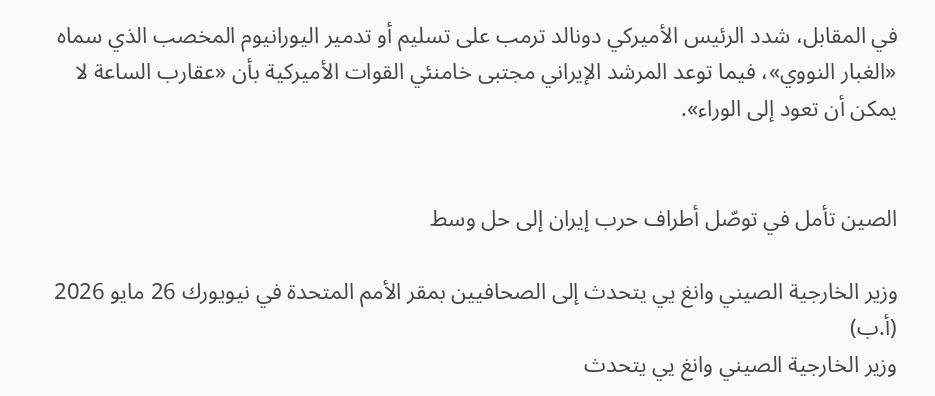في المقابل، شدد الرئيس الأميركي دونالد ترمب على تسليم أو تدمير اليورانيوم المخصب الذي سماه «الغبار النووي»، فيما توعد المرشد الإيراني مجتبى خامنئي القوات الأميركية بأن «عقارب الساعة لا يمكن أن تعود إلى الوراء».


الصين تأمل في توصّل أطراف حرب إيران إلى حل وسط

وزير الخارجية الصيني وانغ يي يتحدث إلى الصحافيين بمقر الأمم المتحدة في نيويورك 26 مايو 2026 (أ.ب)
وزير الخارجية الصيني وانغ يي يتحدث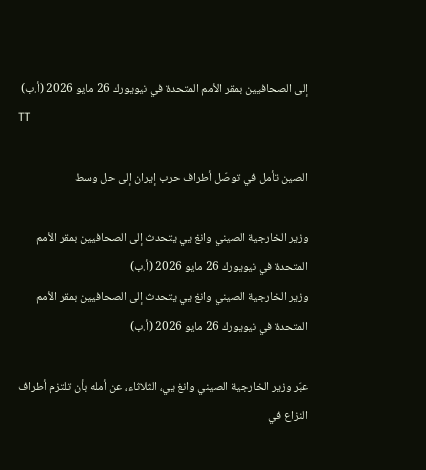إلى الصحافيين بمقر الأمم المتحدة في نيويورك 26 مايو 2026 (أ.ب)
TT

الصين تأمل في توصّل أطراف حرب إيران إلى حل وسط

وزير الخارجية الصيني وانغ يي يتحدث إلى الصحافيين بمقر الأمم المتحدة في نيويورك 26 مايو 2026 (أ.ب)
وزير الخارجية الصيني وانغ يي يتحدث إلى الصحافيين بمقر الأمم المتحدة في نيويورك 26 مايو 2026 (أ.ب)

عبّر وزير الخارجية الصيني وانغ يي، الثلاثاء، عن أمله بأن تلتزم أطراف النزاع في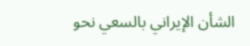الشأن الإيراني بالسعي نحو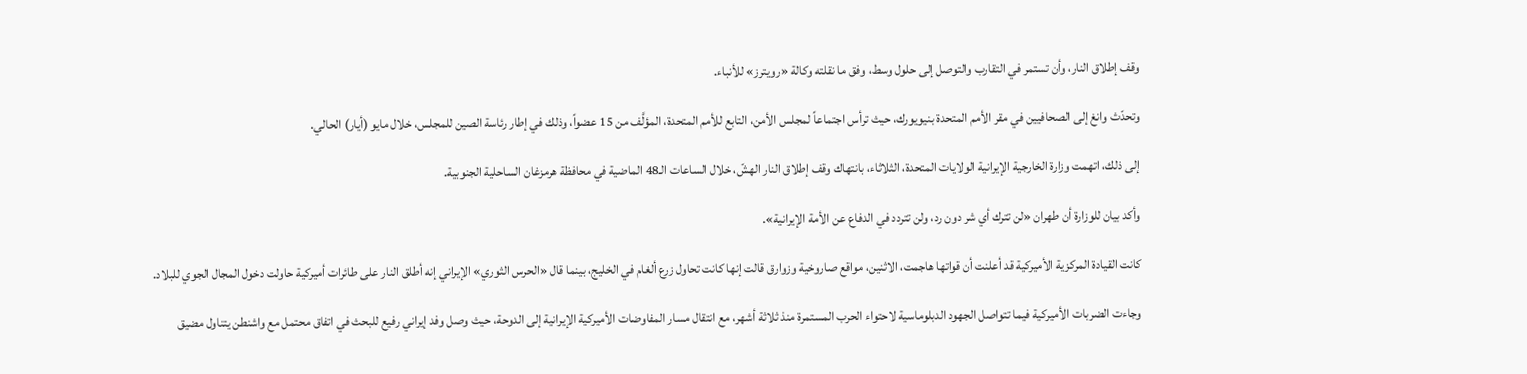وقف إطلاق النار، وأن تستمر في التقارب والتوصل إلى حلول وسط، وفق ما نقلته وكالة «رويترز» للأنباء.

وتحدّث وانغ إلى الصحافيين في مقر الأمم المتحدة بنيويورك، حيث ترأس اجتماعاً لمجلس الأمن، التابع للأمم المتحدة، المؤلَّف من 15 عضواً، وذلك في إطار رئاسة الصين للمجلس، خلال مايو (أيار) الحالي.

إلى ذلك، اتهمت وزارة الخارجية الإيرانية الولايات المتحدة، الثلاثاء، بانتهاك وقف إطلاق النار الهشّ، خلال الساعات الـ48 الماضية في محافظة هرمزغان الساحلية الجنوبية.

وأكد بيان للوزارة أن طهران «لن تترك أي شر دون رد، ولن تتردد في الدفاع عن الأمة الإيرانية».

كانت القيادة المركزية الأميركية قد أعلنت أن قواتها هاجمت، الاثنين، مواقع صاروخية وزوارق قالت إنها كانت تحاول زرع ألغام في الخليج، بينما قال «الحرس الثوري» الإيراني إنه أطلق النار على طائرات أميركية حاولت دخول المجال الجوي للبلاد.

وجاءت الضربات الأميركية فيما تتواصل الجهود الدبلوماسية لاحتواء الحرب المستمرة منذ ثلاثة أشهر، مع انتقال مسار المفاوضات الأميركية الإيرانية إلى الدوحة، حيث وصل وفد إيراني رفيع للبحث في اتفاق محتمل مع واشنطن يتناول مضيق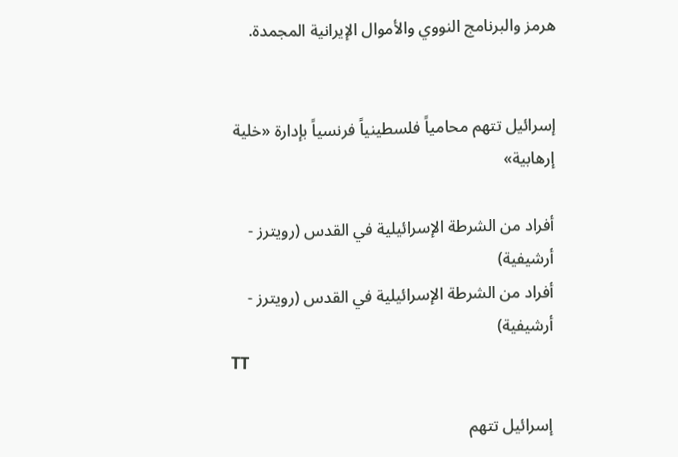هرمز والبرنامج النووي والأموال الإيرانية المجمدة.


إسرائيل تتهم محامياً فلسطينياً فرنسياً بإدارة «خلية إرهابية»

أفراد من الشرطة الإسرائيلية في القدس (رويترز - أرشيفية)
أفراد من الشرطة الإسرائيلية في القدس (رويترز - أرشيفية)
TT

إسرائيل تتهم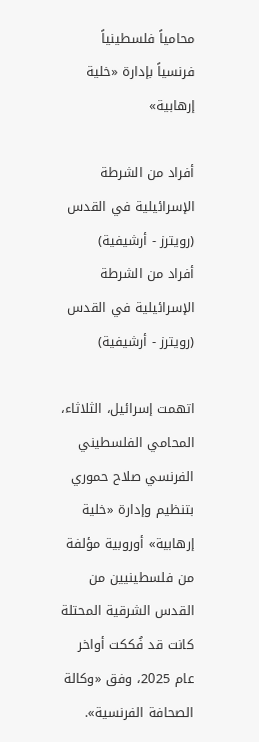محامياً فلسطينياً فرنسياً بإدارة «خلية إرهابية»

أفراد من الشرطة الإسرائيلية في القدس (رويترز - أرشيفية)
أفراد من الشرطة الإسرائيلية في القدس (رويترز - أرشيفية)

اتهمت إسرائيل، الثلاثاء، المحامي الفلسطيني الفرنسي صلاح حموري بتنظيم وإدارة «خلية إرهابية» أوروبية مؤلفة من فلسطينيين من القدس الشرقية المحتلة كانت قد فُككت أواخر عام 2025، وفق «وكالة الصحافة الفرنسية».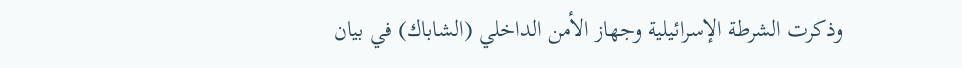وذكرت الشرطة الإسرائيلية وجهاز الأمن الداخلي (الشاباك) في بيان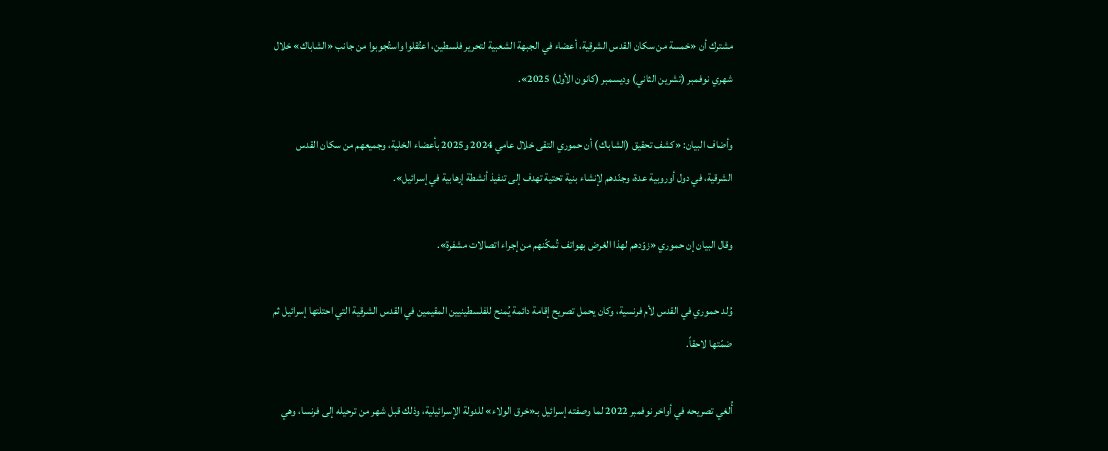مشترك أن «خمسة من سكان القدس الشرقية، أعضاء في الجبهة الشعبية لتحرير فلسطين، اعتُقلوا واستُجوبوا من جانب «الشاباك» خلال شهري نوفمبر (تشرين الثاني) وديسمبر (كانون الأول) 2025».

وأضاف البيان: «كشف تحقيق (الشاباك) أن حموري التقى خلال عامي 2024 و2025 بأعضاء الخلية، وجميعهم من سكان القدس الشرقية، في دول أوروبية عدة، وجنّدهم لإنشاء بنية تحتية تهدف إلى تنفيذ أنشطة إرهابية في إسرائيل».

وقال البيان إن حموري «زوّدهم لهذا الغرض بهواتف تُمكّنهم من إجراء اتصالات مشفرة».

وُلد حموري في القدس لأم فرنسية، وكان يحمل تصريح إقامة دائمة يُمنح للفلسطينيين المقيمين في القدس الشرقية التي احتلتها إسرائيل ثم ضمّتها لاحقاً.

أُلغي تصريحه في أواخر نوفمبر 2022 لما وصفته إسرائيل بـ«خرق الولاء» للدولة الإسرائيلية، وذلك قبل شهر من ترحيله إلى فرنسا، وهي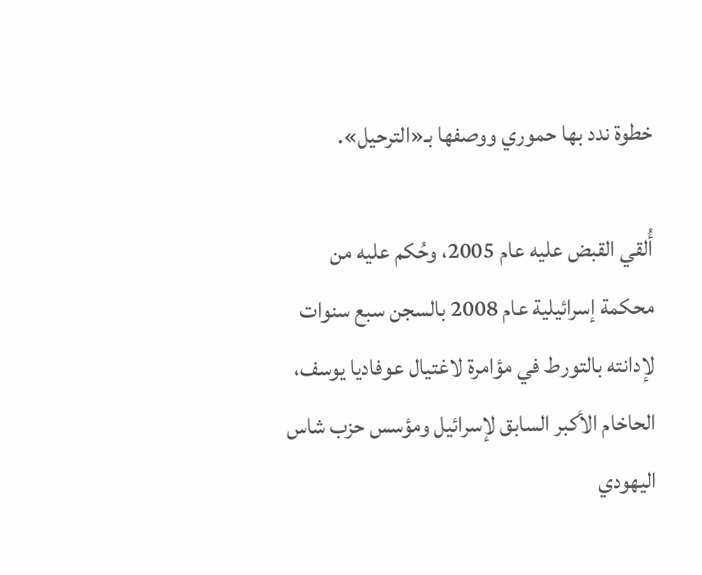خطوة ندد بها حموري ووصفها بـ«الترحيل».

أُلقي القبض عليه عام 2005، وحُكم عليه من محكمة إسرائيلية عام 2008 بالسجن سبع سنوات لإدانته بالتورط في مؤامرة لاغتيال عوفاديا يوسف، الحاخام الأكبر السابق لإسرائيل ومؤسس حزب شاس اليهودي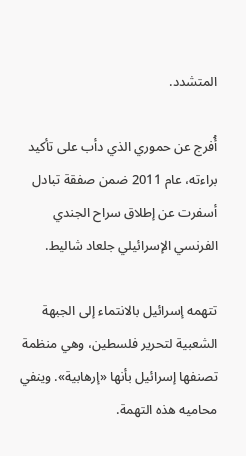المتشدد.

أُفرج عن حموري الذي دأب على تأكيد براءته، عام 2011 ضمن صفقة تبادل أسفرت عن إطلاق سراح الجندي الفرنسي الإسرائيلي جلعاد شاليط.

تتهمه إسرائيل بالانتماء إلى الجبهة الشعبية لتحرير فلسطين، وهي منظمة تصنفها إسرائيل بأنها «إرهابية». وينفي محاميه هذه التهمة.